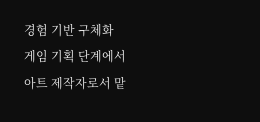경험 기반 구체화
게임 기획 단계에서 아트 제작자로서 맡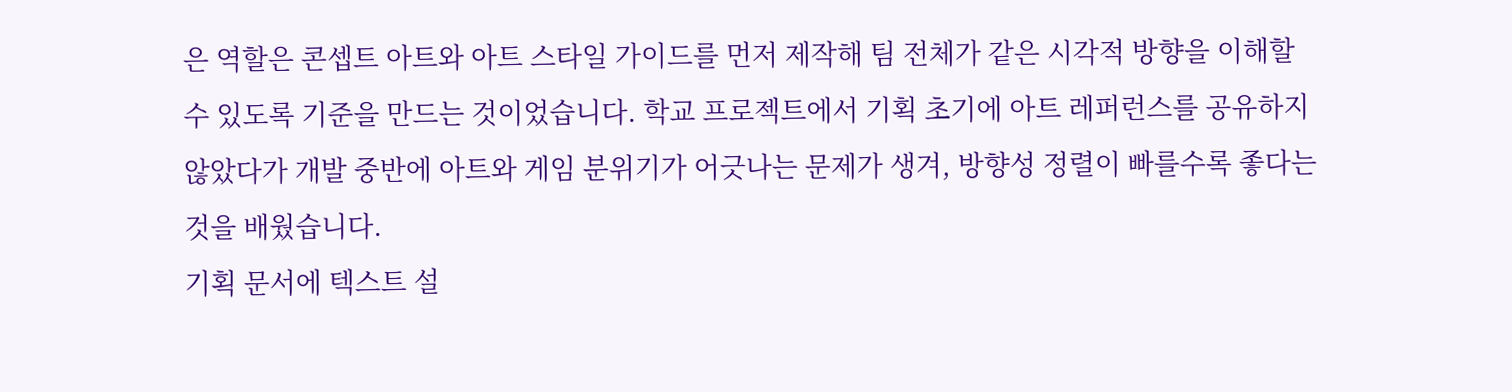은 역할은 콘셉트 아트와 아트 스타일 가이드를 먼저 제작해 팀 전체가 같은 시각적 방향을 이해할 수 있도록 기준을 만드는 것이었습니다. 학교 프로젝트에서 기획 초기에 아트 레퍼런스를 공유하지 않았다가 개발 중반에 아트와 게임 분위기가 어긋나는 문제가 생겨, 방향성 정렬이 빠를수록 좋다는 것을 배웠습니다.
기획 문서에 텍스트 설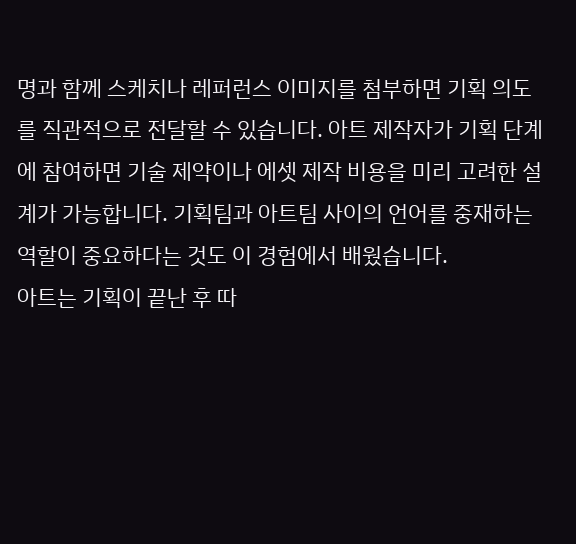명과 함께 스케치나 레퍼런스 이미지를 첨부하면 기획 의도를 직관적으로 전달할 수 있습니다. 아트 제작자가 기획 단계에 참여하면 기술 제약이나 에셋 제작 비용을 미리 고려한 설계가 가능합니다. 기획팀과 아트팀 사이의 언어를 중재하는 역할이 중요하다는 것도 이 경험에서 배웠습니다.
아트는 기획이 끝난 후 따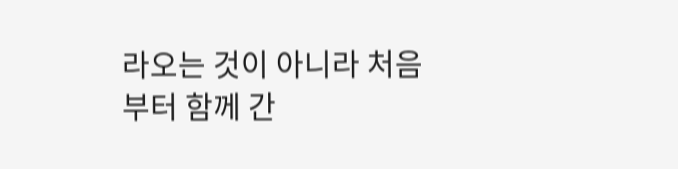라오는 것이 아니라 처음부터 함께 간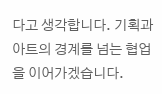다고 생각합니다. 기획과 아트의 경계를 넘는 협업을 이어가겠습니다.